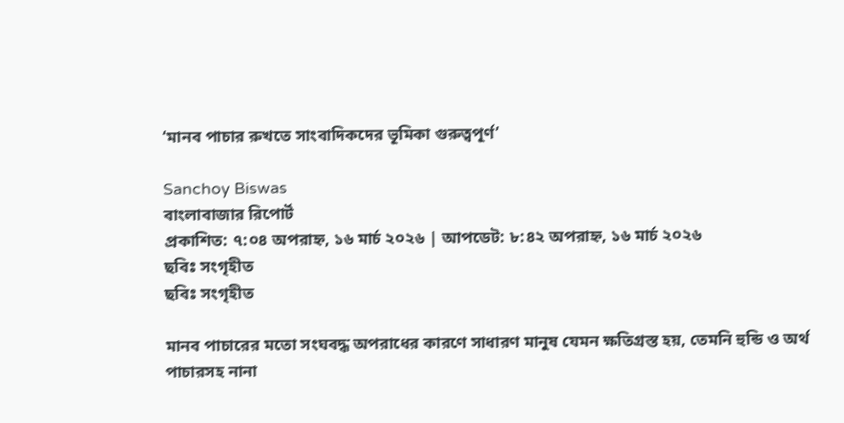‘মানব পাচার রুখতে সাংবাদিকদের ভূমিকা গুরুত্বপূর্ণ’

Sanchoy Biswas
বাংলাবাজার রিপোর্ট
প্রকাশিত: ৭:০৪ অপরাহ্ন, ১৬ মার্চ ২০২৬ | আপডেট: ৮:৪২ অপরাহ্ন, ১৬ মার্চ ২০২৬
ছবিঃ সংগৃহীত
ছবিঃ সংগৃহীত

মানব পাচারের মতো সংঘবদ্ধ অপরাধের কারণে সাধারণ মানুষ যেমন ক্ষতিগ্রস্ত হয়, তেমনি হুন্ডি ও অর্থ পাচারসহ নানা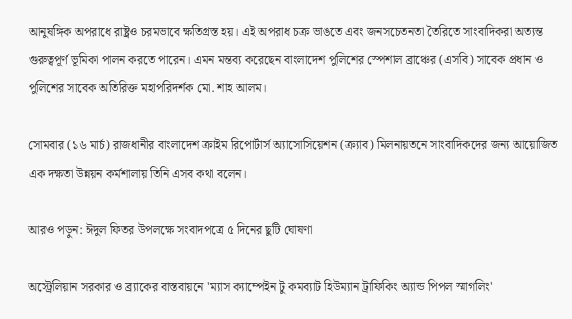আনুষঙ্গিক অপরাধে রাষ্ট্রও চরমভাবে ক্ষতিগ্রস্ত হয়। এই অপরাধ চক্র ভাঙতে এবং জনসচেতনতা তৈরিতে সাংবাদিকরা অত্যন্ত গুরুত্বপূর্ণ ভূমিকা পালন করতে পারেন। এমন মন্তব্য করেছেন বাংলাদেশ পুলিশের স্পেশাল ব্রাঞ্চের (এসবি) সাবেক প্রধান ও পুলিশের সাবেক অতিরিক্ত মহাপরিদর্শক মো. শাহ আলম।

সোমবার (১৬ মার্চ) রাজধানীর বাংলাদেশ ক্রাইম রিপোর্টার্স অ্যাসোসিয়েশন (ক্র্যাব) মিলনায়তনে সাংবাদিকদের জন্য আয়োজিত এক দক্ষতা উন্নয়ন কর্মশালায় তিনি এসব কথা বলেন।

আরও পড়ুন: ঈদুল ফিতর উপলক্ষে সংবাদপত্রে ৫ দিনের ছুটি ঘোষণা

অস্ট্রেলিয়ান সরকার ও ব্র্যাকের বাস্তবায়নে 'ম্যাস ক্যাম্পেইন টু কমব্যাট হিউম্যান ট্রাফিকিং অ্যান্ড পিপল স্মাগলিং'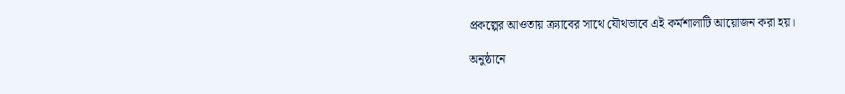প্রকল্পের আওতায় ক্র্যাবের সাথে যৌথভাবে এই কর্মশালাটি আয়োজন করা হয়।

অনুষ্ঠানে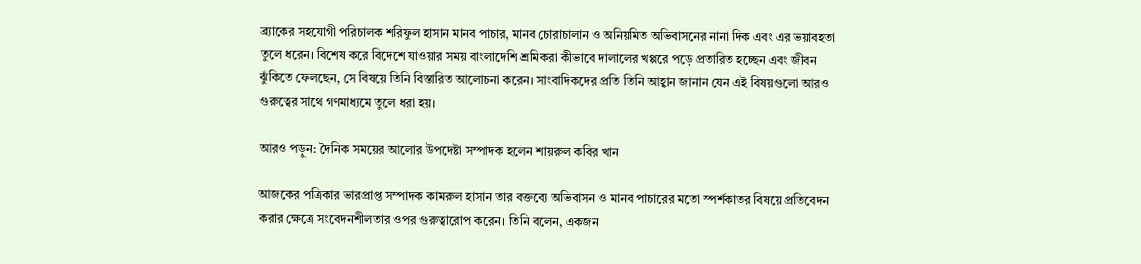ব্র্যাকের সহযোগী পরিচালক শরিফুল হাসান মানব পাচার, মানব চোরাচালান ও অনিয়মিত অভিবাসনের নানা দিক এবং এর ভয়াবহতা তুলে ধরেন। বিশেষ করে বিদেশে যাওয়ার সময় বাংলাদেশি শ্রমিকরা কীভাবে দালালের খপ্পরে পড়ে প্রতারিত হচ্ছেন এবং জীবন ঝুঁকিতে ফেলছেন, সে বিষয়ে তিনি বিস্তারিত আলোচনা করেন। সাংবাদিকদের প্রতি তিনি আহ্বান জানান যেন এই বিষয়গুলো আরও গুরুত্বের সাথে গণমাধ্যমে তুলে ধরা হয়।

আরও পড়ুন: দৈনিক সময়ের আলোর উপদেষ্টা সম্পাদক হলেন শায়রুল কবির খান

আজকের পত্রিকার ভারপ্রাপ্ত সম্পাদক কামরুল হাসান তার বক্তব্যে অভিবাসন ও মানব পাচারের মতো স্পর্শকাতর বিষয়ে প্রতিবেদন করার ক্ষেত্রে সংবেদনশীলতার ওপর গুরুত্বারোপ করেন। তিনি বলেন, একজন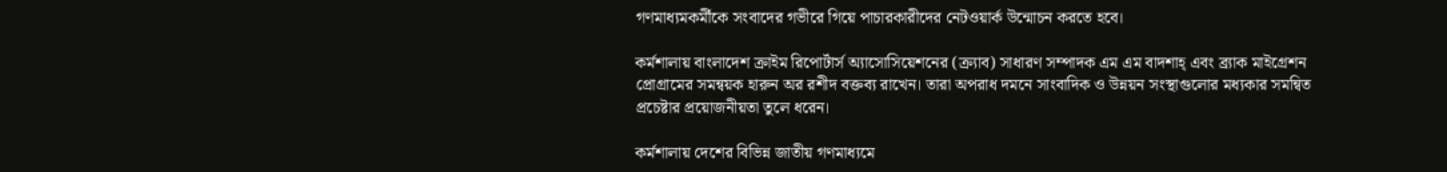গণমাধ্যমকর্মীকে সংবাদের গভীরে গিয়ে পাচারকারীদের নেটওয়ার্ক উন্মোচন করতে হবে।

কর্মশালায় বাংলাদেশ ক্রাইম রিপোর্টার্স অ্যাসোসিয়েশনের (ক্র্যাব) সাধারণ সম্পাদক এম এম বাদশাহ্ এবং ব্র্যাক মাইগ্রেশন প্রোগ্রামের সমন্বয়ক হারুন অর রশীদ বক্তব্য রাখেন। তারা অপরাধ দমনে সাংবাদিক ও উন্নয়ন সংস্থাগুলোর মধ্যকার সমন্বিত প্রচেষ্টার প্রয়োজনীয়তা তুলে ধরেন।

কর্মশালায় দেশের বিভিন্ন জাতীয় গণমাধ্যমে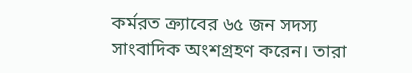কর্মরত ক্র্যাবের ৬৫ জন সদস্য সাংবাদিক অংশগ্রহণ করেন। তারা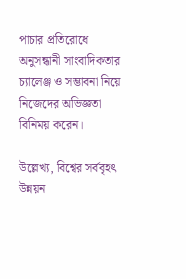পাচার প্রতিরোধে অনুসন্ধানী সাংবাদিকতার চ্যালেঞ্জ ও সম্ভাবনা নিয়ে নিজেদের অভিজ্ঞতা বিনিময় করেন।

উল্লেখ্য, বিশ্বের সর্ববৃহৎ উন্নয়ন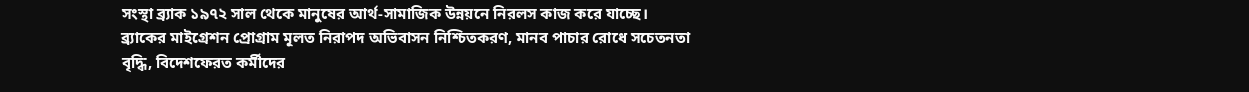সংস্থা ব্র্যাক ১৯৭২ সাল থেকে মানুষের আর্থ-সামাজিক উন্নয়নে নিরলস কাজ করে যাচ্ছে। ব্র্যাকের মাইগ্রেশন প্রোগ্রাম মূলত নিরাপদ অভিবাসন নিশ্চিতকরণ, মানব পাচার রোধে সচেতনতা বৃদ্ধি, বিদেশফেরত কর্মীদের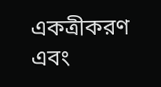একত্রীকরণ এবং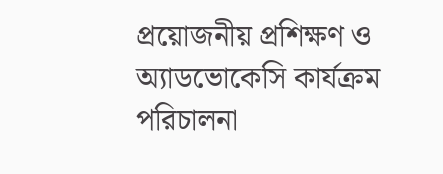প্রয়োজনীয় প্রশিক্ষণ ও অ্যাডভোকেসি কার্যক্রম পরিচালনা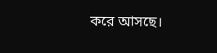করে আসছে।